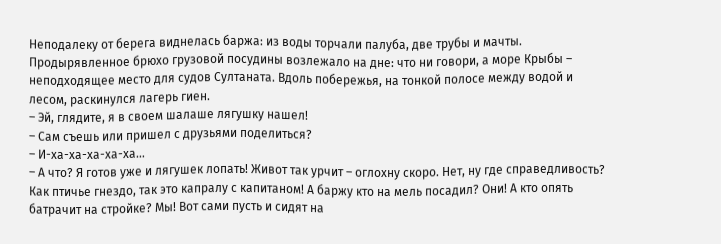Неподалеку от берега виднелась баржа: из воды торчали палуба, две трубы и мачты. Продырявленное брюхо грузовой посудины возлежало на дне: что ни говори, а море Крыбы – неподходящее место для судов Султаната. Вдоль побережья, на тонкой полосе между водой и лесом, раскинулся лагерь гиен.
– Эй, глядите, я в своем шалаше лягушку нашел!
– Сам съешь или пришел с друзьями поделиться?
– И-ха-ха-ха-ха-ха…
– А что? Я готов уже и лягушек лопать! Живот так урчит – оглохну скоро. Нет, ну где справедливость? Как птичье гнездо, так это капралу с капитаном! А баржу кто на мель посадил? Они! А кто опять батрачит на стройке? Мы! Вот сами пусть и сидят на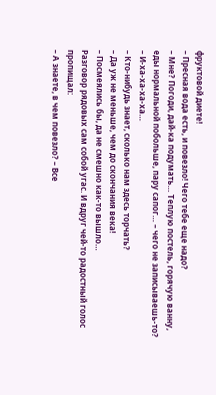фруктовой диете!
– Пресная вода есть, и повезло! Чего тебе еще надо?
– Мне? Погоди, дай-ка подумать… Теплую постель, горячую ванну, еды нормальной побольше, пару сапог… – чего не записываешь-то?
– И-ха-ха-ха-ха…
– Кто-нибудь знает, сколько нам здесь торчать?
– Да уж не меньше, чем до скончания века!
– Посмеялись бы, да не смешно как-то вышло…
Разговор рядовых сам собой угас. И вдруг чей-то радостный голос пропищал:
– А знаете, в чем повезло? – Все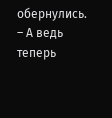обернулись. – А ведь теперь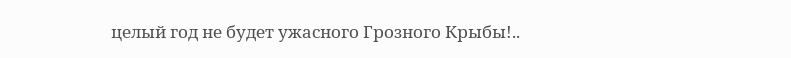целый год не будет ужасного Грозного Крыбы!..